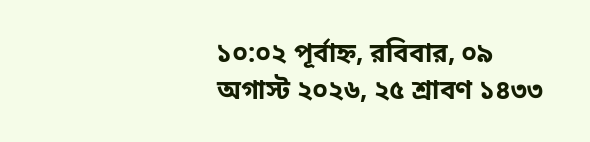১০:০২ পূর্বাহ্ন, রবিবার, ০৯ অগাস্ট ২০২৬, ২৫ শ্রাবণ ১৪৩৩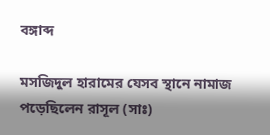বঙ্গাব্দ

মসজিদুল হারামের যেসব স্থানে নামাজ পড়েছিলেন রাসূল (সাঃ)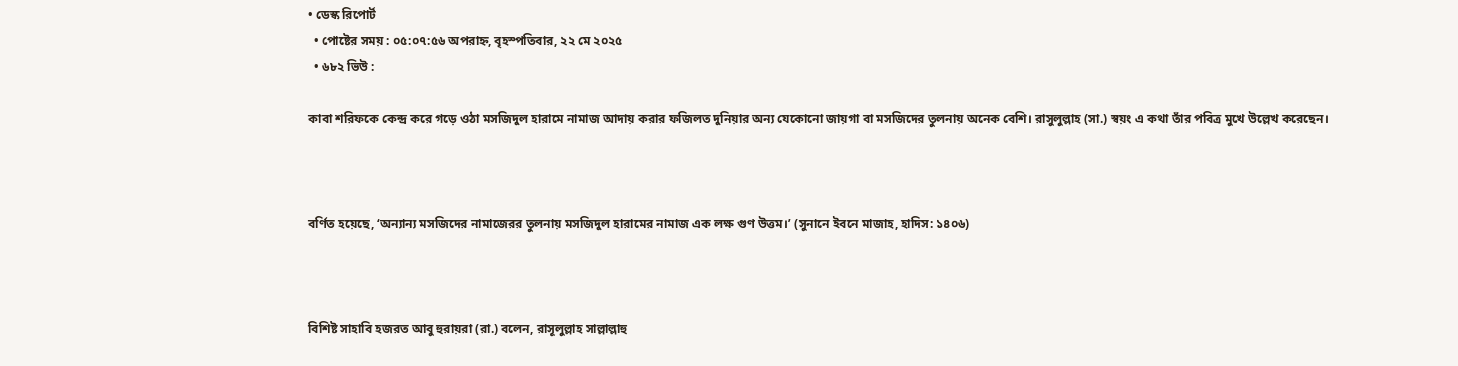• ডেস্ক রিপোর্ট
  • পোষ্টের সময় : ০৫:০৭:৫৬ অপরাহ্ন, বৃহস্পতিবার, ২২ মে ২০২৫
  • ৬৮২ ভিউ :

কাবা শরিফকে কেন্দ্র করে গড়ে ওঠা মসজিদুল হারামে নামাজ আদায় করার ফজিলত দুনিয়ার অন্য যেকোনো জায়গা বা মসজিদের তুলনায় অনেক বেশি। রাসুলুল্লাহ (সা.) স্বয়ং এ কথা তাঁর পবিত্র মুখে উল্লেখ করেছেন।



বর্ণিত হয়েছে, ‘অন্যান্য মসজিদের নামাজেরর তুলনায় মসজিদুল হারামের নামাজ এক লক্ষ গুণ উত্তম।’ (সুনানে ইবনে মাজাহ, হাদিস: ১৪০৬)



বিশিষ্ট সাহাবি হজরত আবু হুরায়রা (রা.) বলেন, রাসূলুল্লাহ সাল্লাল্লাহু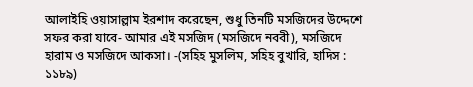আলাইহি ওয়াসাল্লাম ইরশাদ করেছেন, শুধু তিনটি মসজিদের উদ্দেশে সফর করা যাবে- আমার এই মসজিদ (মসজিদে নববী), মসজিদে হারাম ও মসজিদে আকসা। -(সহিহ মুসলিম, সহিহ বুখারি, হাদিস : ১১৮৯)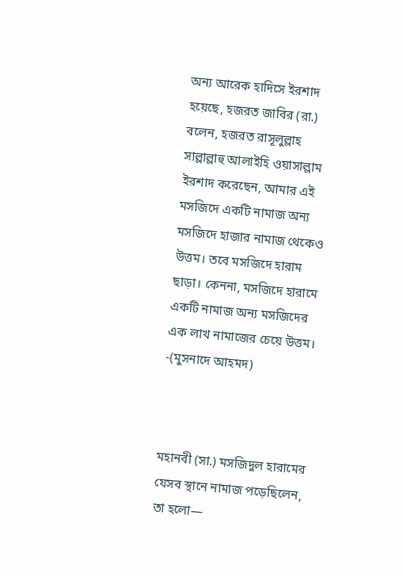অন্য আরেক হাদিসে ইরশাদ হয়েছে, হজরত জাবির (রা.) বলেন, হজরত রাসূলুল্লাহ সাল্লাল্লাহু আলাইহি ওয়াসাল্লাম ইরশাদ করেছেন, আমার এই মসজিদে একটি নামাজ অন্য মসজিদে হাজার নামাজ থেকেও উত্তম। তবে মসজিদে হারাম ছাড়া। কেননা, মসজিদে হারামে একটি নামাজ অন্য মসজিদের এক লাখ নামাজের চেয়ে উত্তম। -(মুসনাদে আহমদ)



মহানবী (সা.) মসজিদুল হারামের যেসব স্থানে নামাজ পড়েছিলেন, তা হলো—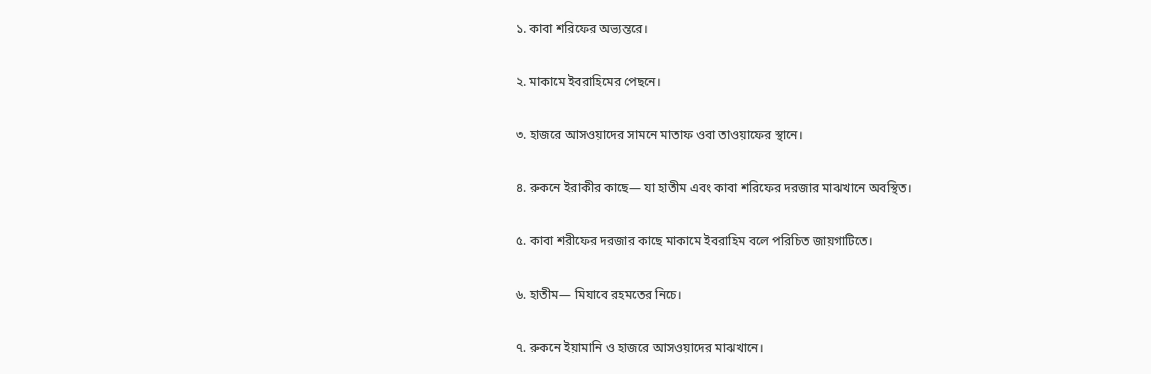১. কাবা শরিফের অভ্যন্তরে।

২. মাকামে ইবরাহিমের পেছনে।

৩. হাজরে আসওয়াদের সামনে মাতাফ ওবা তাওয়াফের স্থানে।

৪. রুকনে ইরাকীর কাছে— যা হাতীম এবং কাবা শরিফের দরজার মাঝখানে অবস্থিত।

৫. কাবা শরীফের দরজার কাছে মাকামে ইবরাহিম বলে পরিচিত জায়গাটিতে।

৬. হাতীম— মিযাবে রহমতের নিচে।

৭. রুকনে ইয়ামানি ও হাজরে আসওয়াদের মাঝখানে।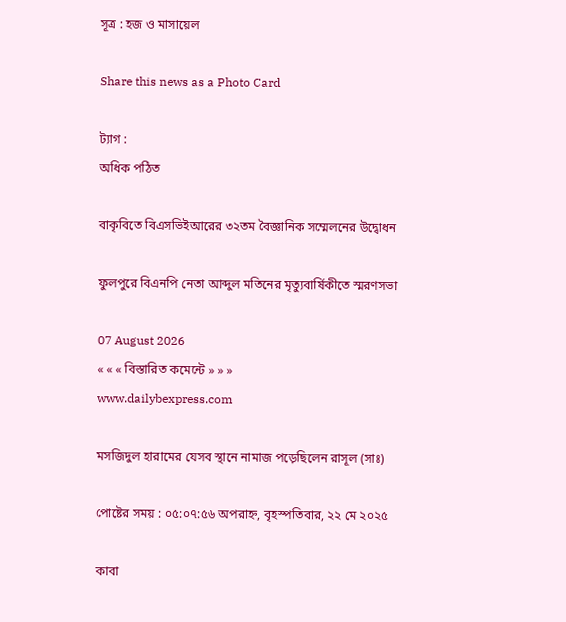সূত্র : হজ ও মাসায়েল

Share this news as a Photo Card

ট্যাগ :
অধিক পঠিত

বাকৃবিতে বিএসভিইআরের ৩২তম বৈজ্ঞানিক সম্মেলনের উদ্বোধন

ফুলপুরে বিএনপি নেতা আব্দুল মতিনের মৃত্যুবার্ষিকীতে স্মরণসভা

07 August 2026
« « « বিস্তারিত কমেন্টে » » »
www.dailybexpress.com

মসজিদুল হারামের যেসব স্থানে নামাজ পড়েছিলেন রাসূল (সাঃ)

পোষ্টের সময় : ০৫:০৭:৫৬ অপরাহ্ন, বৃহস্পতিবার, ২২ মে ২০২৫

কাবা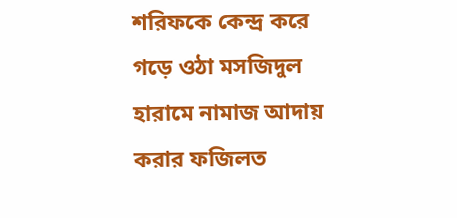শরিফকে কেন্দ্র করে গড়ে ওঠা মসজিদুল হারামে নামাজ আদায় করার ফজিলত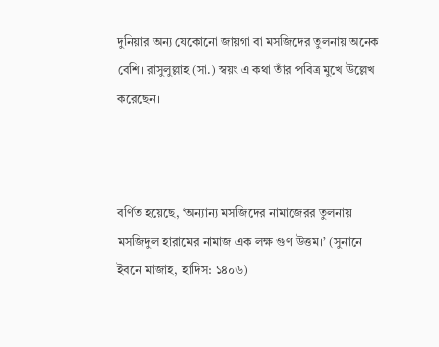দুনিয়ার অন্য যেকোনো জায়গা বা মসজিদের তুলনায় অনেক বেশি। রাসুলুল্লাহ (সা.) স্বয়ং এ কথা তাঁর পবিত্র মুখে উল্লেখ করেছেন।



বর্ণিত হয়েছে, ‘অন্যান্য মসজিদের নামাজেরর তুলনায় মসজিদুল হারামের নামাজ এক লক্ষ গুণ উত্তম।’ (সুনানে ইবনে মাজাহ, হাদিস: ১৪০৬)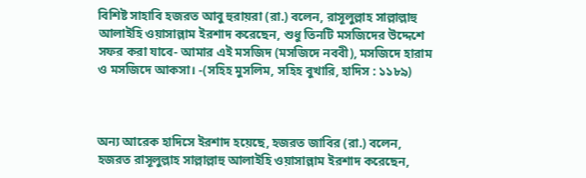বিশিষ্ট সাহাবি হজরত আবু হুরায়রা (রা.) বলেন, রাসূলুল্লাহ সাল্লাল্লাহু আলাইহি ওয়াসাল্লাম ইরশাদ করেছেন, শুধু তিনটি মসজিদের উদ্দেশে সফর করা যাবে- আমার এই মসজিদ (মসজিদে নববী), মসজিদে হারাম ও মসজিদে আকসা। -(সহিহ মুসলিম, সহিহ বুখারি, হাদিস : ১১৮৯)



অন্য আরেক হাদিসে ইরশাদ হয়েছে, হজরত জাবির (রা.) বলেন, হজরত রাসূলুল্লাহ সাল্লাল্লাহু আলাইহি ওয়াসাল্লাম ইরশাদ করেছেন,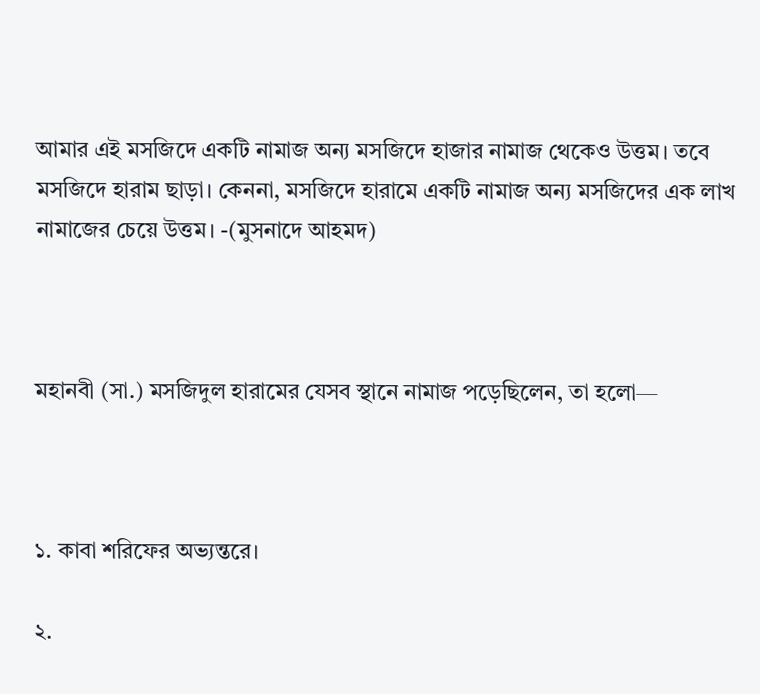আমার এই মসজিদে একটি নামাজ অন্য মসজিদে হাজার নামাজ থেকেও উত্তম। তবে মসজিদে হারাম ছাড়া। কেননা, মসজিদে হারামে একটি নামাজ অন্য মসজিদের এক লাখ নামাজের চেয়ে উত্তম। -(মুসনাদে আহমদ)



মহানবী (সা.) মসজিদুল হারামের যেসব স্থানে নামাজ পড়েছিলেন, তা হলো—



১. কাবা শরিফের অভ্যন্তরে।

২.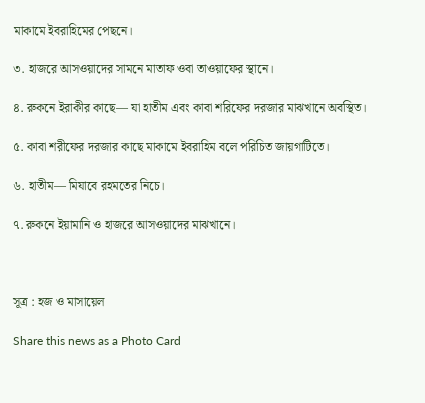মাকামে ইবরাহিমের পেছনে।

৩. হাজরে আসওয়াদের সামনে মাতাফ ওবা তাওয়াফের স্থানে।

৪. রুকনে ইরাকীর কাছে— যা হাতীম এবং কাবা শরিফের দরজার মাঝখানে অবস্থিত।

৫. কাবা শরীফের দরজার কাছে মাকামে ইবরাহিম বলে পরিচিত জায়গাটিতে।

৬. হাতীম— মিযাবে রহমতের নিচে।

৭. রুকনে ইয়ামানি ও হাজরে আসওয়াদের মাঝখানে।



সূত্র : হজ ও মাসায়েল

Share this news as a Photo Card